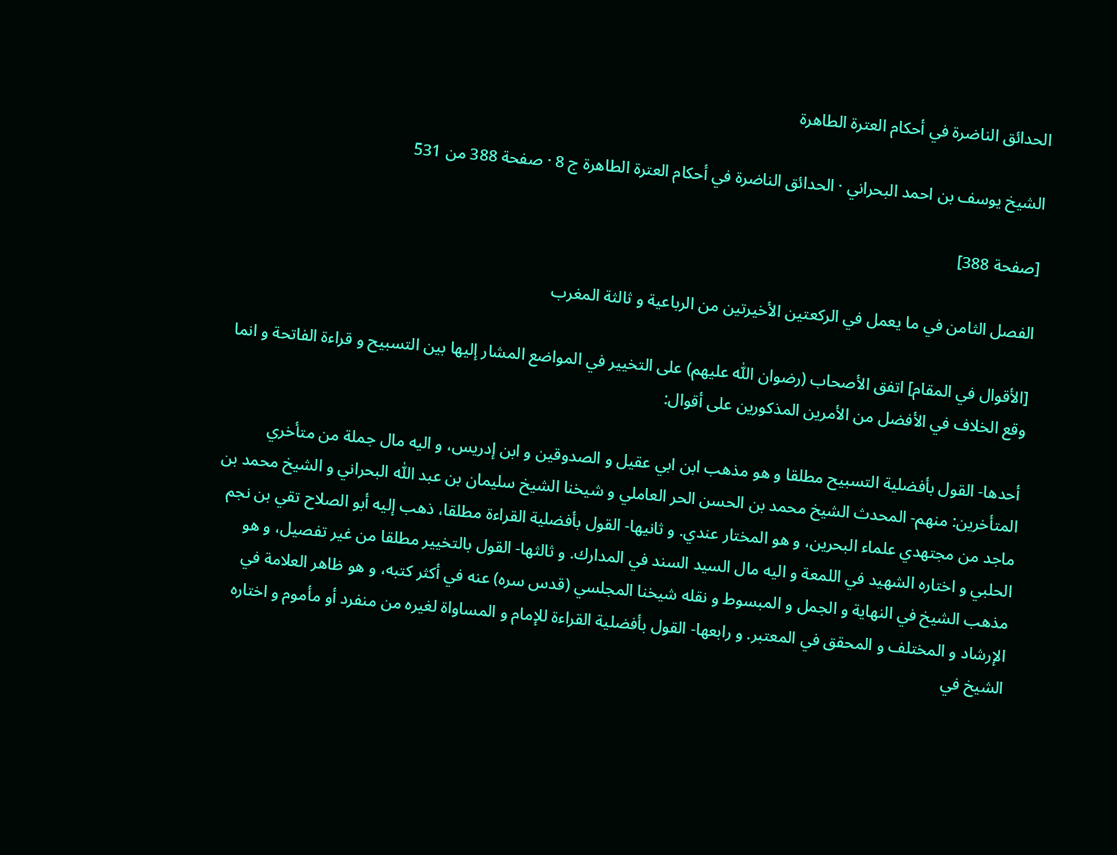الحدائق الناضرة في أحكام العترة الطاهرة

الشيخ يوسف بن احمد البحراني · الحدائق الناضرة في أحكام العترة الطاهرة ج 8 · صفحة 388 من 531

[صفحة 388]

الفصل الثامن في ما يعمل في الركعتين الأخيرتين من الرباعية و ثالثة المغرب

[الأقوال في المقام] اتفق الأصحاب (رضوان اللّٰه عليهم) على التخيير في المواضع المشار إليها بين التسبيح و قراءة الفاتحة و انما وقع الخلاف في الأفضل من الأمرين المذكورين على أقوال:

أحدها- القول بأفضلية التسبيح مطلقا و هو مذهب ابن ابي عقيل و الصدوقين و ابن إدريس، و اليه مال جملة من متأخري المتأخرين: منهم- المحدث الشيخ محمد بن الحسن الحر العاملي و شيخنا الشيخ سليمان بن عبد اللّٰه البحراني و الشيخ محمد بن ماجد من مجتهدي علماء البحرين، و هو المختار عندي. و ثانيها- القول بأفضلية القراءة مطلقا، ذهب إليه أبو الصلاح تقي بن نجم الحلبي و اختاره الشهيد في اللمعة و اليه مال السيد السند في المدارك. و ثالثها- القول بالتخيير مطلقا من غير تفصيل، و هو مذهب الشيخ في النهاية و الجمل و المبسوط و نقله شيخنا المجلسي (قدس سره) عنه في أكثر كتبه، و هو ظاهر العلامة في الإرشاد و المختلف و المحقق في المعتبر. و رابعها- القول بأفضلية القراءة للإمام و المساواة لغيره من منفرد أو مأموم و اختاره الشيخ في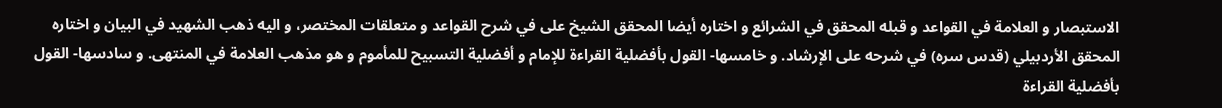الاستبصار و العلامة في القواعد و قبله المحقق في الشرائع و اختاره أيضا المحقق الشيخ على في شرح القواعد و متعلقات المختصر، و اليه ذهب الشهيد في البيان و اختاره المحقق الأردبيلي (قدس سره) في شرحه على الإرشاد. و خامسها- القول بأفضلية القراءة للإمام و أفضلية التسبيح للمأموم و هو مذهب العلامة في المنتهى. و سادسها- القول بأفضلية القراءة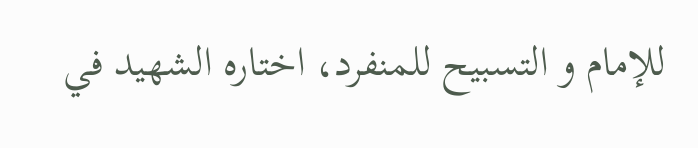للإمام و التسبيح للمنفرد، اختاره الشهيد في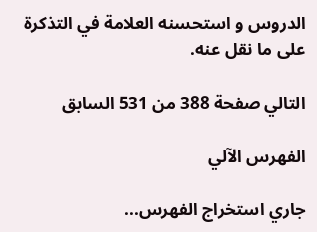الدروس و استحسنه العلامة في التذكرة على ما نقل عنه.

التالي صفحة 388 من 531 السابق

الفهرس الآلي

جاري استخراج الفهرس...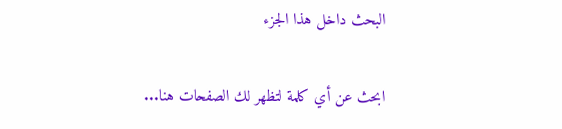البحث داخل هذا الجزء

ابحث عن أي كلمة لتظهر لك الصفحات هنا...